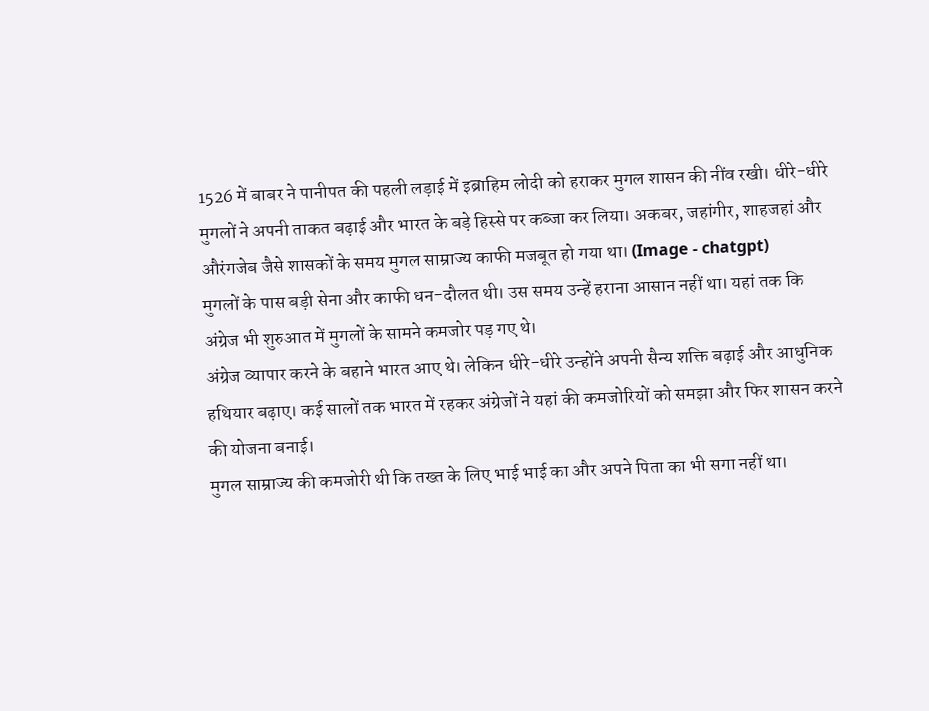1526 में बाबर ने पानीपत की पहली लड़ाई में इब्राहिम लोदी को हराकर मुगल शासन की नींव रखी। धीरे-धीरे मुगलों ने अपनी ताकत बढ़ाई और भारत के बड़े हिस्से पर कब्जा कर लिया। अकबर, जहांगीर, शाहजहां और औरंगजेब जैसे शासकों के समय मुगल साम्राज्य काफी मजबूत हो गया था। (Image - chatgpt)
मुगलों के पास बड़ी सेना और काफी धन-दौलत थी। उस समय उन्हें हराना आसान नहीं था। यहां तक कि अंग्रेज भी शुरुआत में मुगलों के सामने कमजोर पड़ गए थे।
अंग्रेज व्यापार करने के बहाने भारत आए थे। लेकिन धीरे-धीरे उन्होंने अपनी सैन्य शक्ति बढ़ाई और आधुनिक हथियार बढ़ाए। कई सालों तक भारत में रहकर अंग्रेजों ने यहां की कमजोरियों को समझा और फिर शासन करने की योजना बनाई।
मुगल साम्राज्य की कमजोरी थी कि तख्त के लिए भाई भाई का और अपने पिता का भी सगा नहीं था।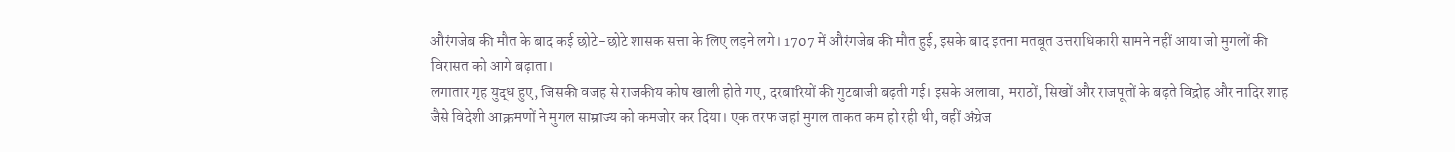औरंगजेब की मौत के बाद कई छोटे-छोटे शासक सत्ता के लिए लड़ने लगे। 1707 में औरंगजेब की मौत हुई, इसके बाद इतना मतबूत उत्तराधिकारी सामने नहीं आया जो मुगलों की विरासत को आगे बढ़ाता।
लगातार गृह युद्ध हुए, जिसकी वजह से राजकीय कोष खाली होते गए, दरबारियों की गुटबाजी बढ़ती गई। इसके अलावा, मराठों, सिखों और राजपूतों के बढ़ते विद्रोह और नादिर शाह जैसे विदेशी आक्रमणों ने मुगल साम्राज्य को कमजोर कर दिया। एक तरफ जहां मुगल ताकत कम हो रही थी, वहीं अंग्रेज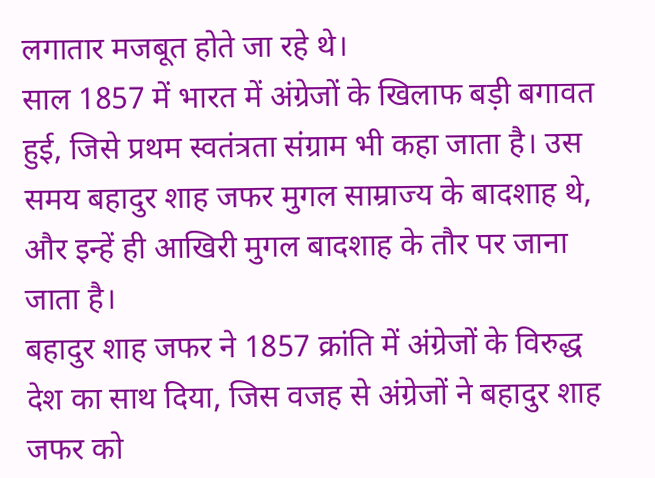लगातार मजबूत होते जा रहे थे।
साल 1857 में भारत में अंग्रेजों के खिलाफ बड़ी बगावत हुई, जिसे प्रथम स्वतंत्रता संग्राम भी कहा जाता है। उस समय बहादुर शाह जफर मुगल साम्राज्य के बादशाह थे, और इन्हें ही आखिरी मुगल बादशाह के तौर पर जाना जाता है।
बहादुर शाह जफर ने 1857 क्रांति में अंग्रेजों के विरुद्ध देश का साथ दिया, जिस वजह से अंग्रेजों ने बहादुर शाह जफर को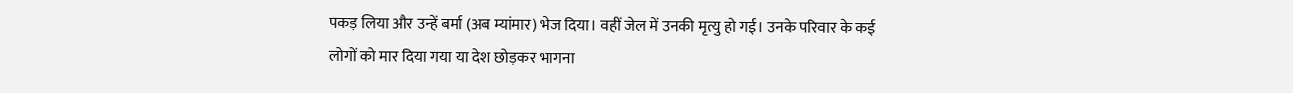पकड़ लिया और उन्हें बर्मा (अब म्यांमार) भेज दिया। वहीं जेल में उनकी मृत्यु हो गई। उनके परिवार के कई लोगों को मार दिया गया या देश छोड़कर भागना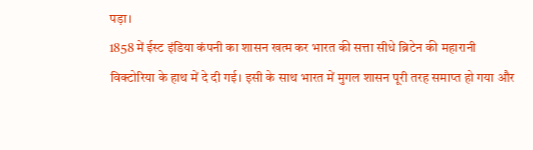पड़ा।
1858 में ईस्ट इंडिया कंपनी का शासन खत्म कर भारत की सत्ता सीधे ब्रिटेन की महारानी विक्टोरिया के हाथ में दे दी गई। इसी के साथ भारत में मुगल शासन पूरी तरह समाप्त हो गया और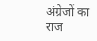अंग्रेजों का राज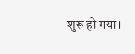शुरू हो गया।